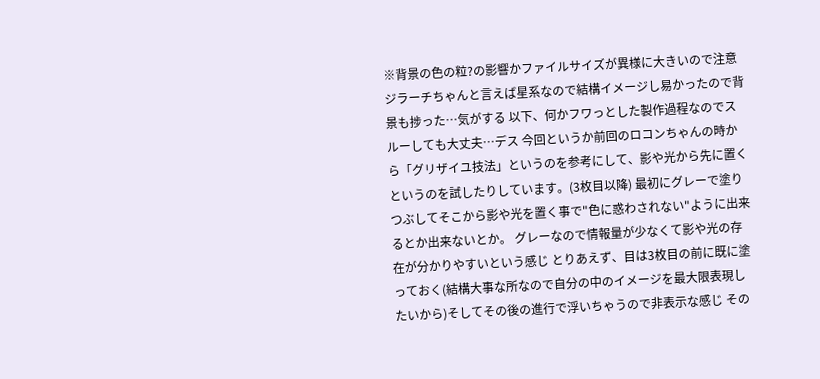※背景の色の粒?の影響かファイルサイズが異様に大きいので注意 ジラーチちゃんと言えば星系なので結構イメージし易かったので背景も捗った…気がする 以下、何かフワっとした製作過程なのでスルーしても大丈夫…デス 今回というか前回のロコンちゃんの時から「グリザイユ技法」というのを参考にして、影や光から先に置くというのを試したりしています。(3枚目以降) 最初にグレーで塗りつぶしてそこから影や光を置く事で"色に惑わされない"ように出来るとか出来ないとか。 グレーなので情報量が少なくて影や光の存在が分かりやすいという感じ とりあえず、目は3枚目の前に既に塗っておく(結構大事な所なので自分の中のイメージを最大限表現したいから)そしてその後の進行で浮いちゃうので非表示な感じ その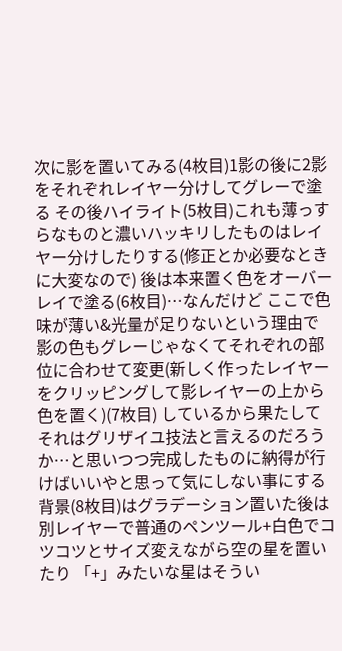次に影を置いてみる(4枚目)1影の後に2影をそれぞれレイヤー分けしてグレーで塗る その後ハイライト(5枚目)これも薄っすらなものと濃いハッキリしたものはレイヤー分けしたりする(修正とか必要なときに大変なので) 後は本来置く色をオーバーレイで塗る(6枚目)…なんだけど ここで色味が薄い&光量が足りないという理由で影の色もグレーじゃなくてそれぞれの部位に合わせて変更(新しく作ったレイヤーをクリッピングして影レイヤーの上から色を置く)(7枚目) しているから果たしてそれはグリザイユ技法と言えるのだろうか…と思いつつ完成したものに納得が行けばいいやと思って気にしない事にする 背景(8枚目)はグラデーション置いた後は別レイヤーで普通のペンツール+白色でコツコツとサイズ変えながら空の星を置いたり 「+」みたいな星はそうい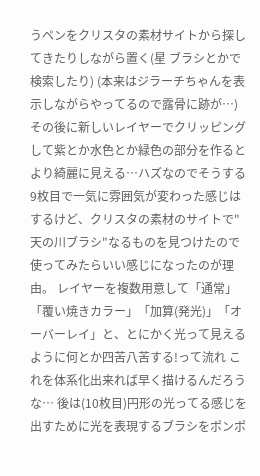うペンをクリスタの素材サイトから探してきたりしながら置く(星 ブラシとかで検索したり) (本来はジラーチちゃんを表示しながらやってるので露骨に跡が…) その後に新しいレイヤーでクリッピングして紫とか水色とか緑色の部分を作るとより綺麗に見える…ハズなのでそうする 9枚目で一気に雰囲気が変わった感じはするけど、クリスタの素材のサイトで"天の川ブラシ"なるものを見つけたので使ってみたらいい感じになったのが理由。 レイヤーを複数用意して「通常」「覆い焼きカラー」「加算(発光)」「オーバーレイ」と、とにかく光って見えるように何とか四苦八苦する!って流れ これを体系化出来れば早く描けるんだろうな… 後は(10枚目)円形の光ってる感じを出すために光を表現するブラシをポンポ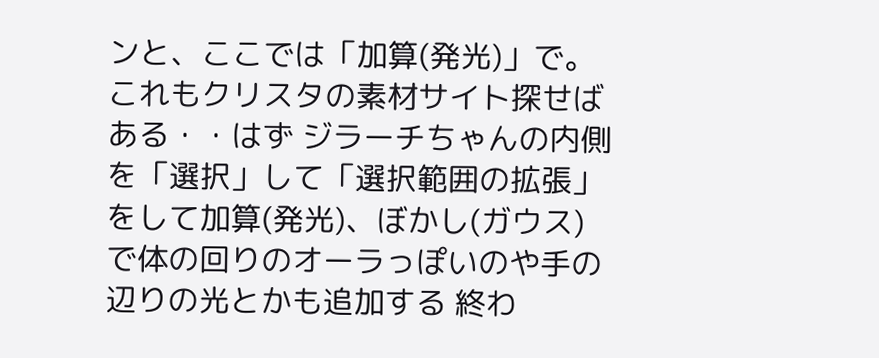ンと、ここでは「加算(発光)」で。 これもクリスタの素材サイト探せばある・・はず ジラーチちゃんの内側を「選択」して「選択範囲の拡張」をして加算(発光)、ぼかし(ガウス)で体の回りのオーラっぽいのや手の辺りの光とかも追加する 終わ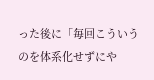った後に「毎回こういうのを体系化せずにや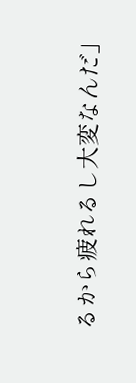るから疲れるし大変なんだ」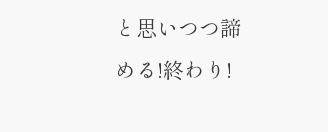と思いつつ諦める!終わり!